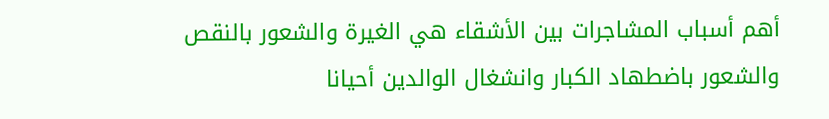أهم أسباب المشاجرات بين الأشقاء هي الغيرة والشعور بالنقص والشعور باضطهاد الكبار وانشغال الوالدين أحيانا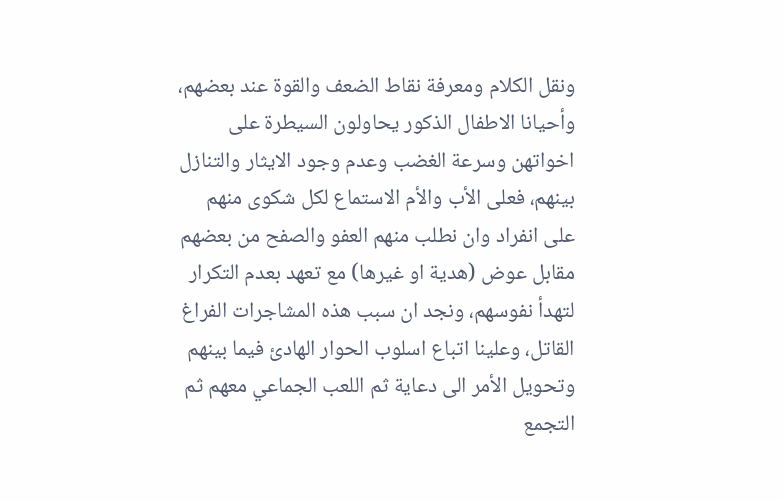ونقل الكلام ومعرفة نقاط الضعف والقوة عند بعضهم، وأحيانا الاطفال الذكور يحاولون السيطرة على اخواتهن وسرعة الغضب وعدم وجود الايثار والتنازل بينهم، فعلى الأب والأم الاستماع لكل شكوى منهم على انفراد وان نطلب منهم العفو والصفح من بعضهم مقابل عوض (هدية او غيرها) مع تعهد بعدم التكرار لتهدأ نفوسهم، ونجد ان سبب هذه المشاجرات الفراغ القاتل، وعلينا اتباع اسلوب الحوار الهادئ فيما بينهم وتحويل الأمر الى دعاية ثم اللعب الجماعي معهم ثم التجمع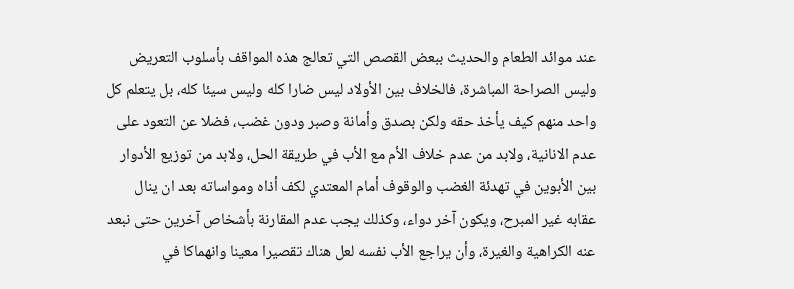عند موائد الطعام والحديث ببعض القصص التي تعالج هذه المواقف بأسلوب التعريض وليس الصراحة المباشرة، فالخلاف بين الأولاد ليس ضارا كله وليس سيئا كله، بل يتعلم كل واحد منهم كيف يأخذ حقه ولكن بصدق وأمانة وصبر ودون غضب، فضلا عن التعود على عدم الانانية، ولابد من عدم خلاف الأم مع الأب في طريقة الحل، ولابد من توزيع الأدوار بين الأبوين في تهدئة الغضب والوقوف أمام المعتدي لكف أذاه ومواساته بعد ان ينال عقابه غير المبرح، ويكون آخر دواء، وكذلك يجب عدم المقارنة بأشخاص آخرين حتى نبعد عنه الكراهية والغيرة، وأن يراجع الأب نفسه لعل هناك تقصيرا معينا وانهماكا في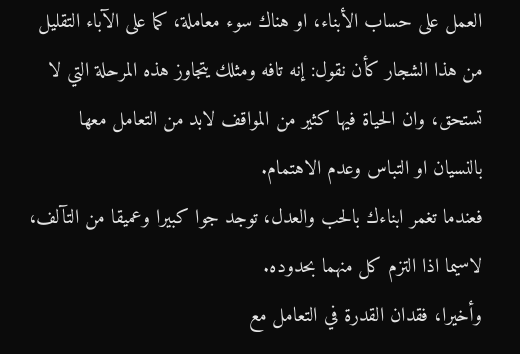العمل على حساب الأبناء، او هناك سوء معاملة، كما على الآباء التقليل من هذا الشجار كأن نقول: إنه تافه ومثلك يتجاوز هذه المرحلة التي لا تستحق، وان الحياة فيها كثير من المواقف لابد من التعامل معها بالنسيان او التباس وعدم الاهتمام.
فعندما تغمر ابناءك بالحب والعدل، توجد جوا كبيرا وعميقا من التآلف، لاسيما اذا التزم كل منهما بحدوده.
وأخيرا، فقدان القدرة في التعامل مع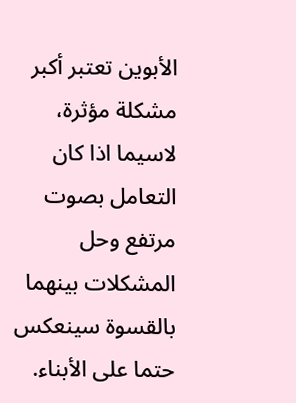الأبوين تعتبر أكبر مشكلة مؤثرة، لاسيما اذا كان التعامل بصوت مرتفع وحل المشكلات بينهما بالقسوة سينعكس حتما على الأبناء.